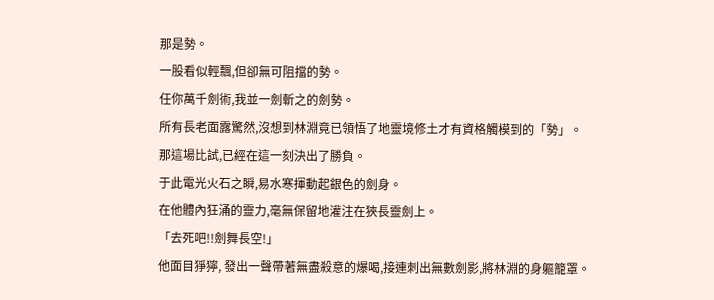那是勢。
一股看似輕飄,但卻無可阻擋的勢。
任你萬千劍術,我並一劍斬之的劍勢。
所有長老面露驚然,沒想到林淵竟已領悟了地靈境修土才有資格觸模到的「勢」。
那這場比試,已經在這一刻決出了勝負。
于此電光火石之瞬,易水寒揮動起銀色的劍身。
在他體內狂涌的靈力,毫無保留地灌注在狹長靈劍上。
「去死吧!!劍舞長空!」
他面目猙獰, 發出一聲帶著無盡殺意的爆喝,接連刺出無數劍影,將林淵的身軀籠罩。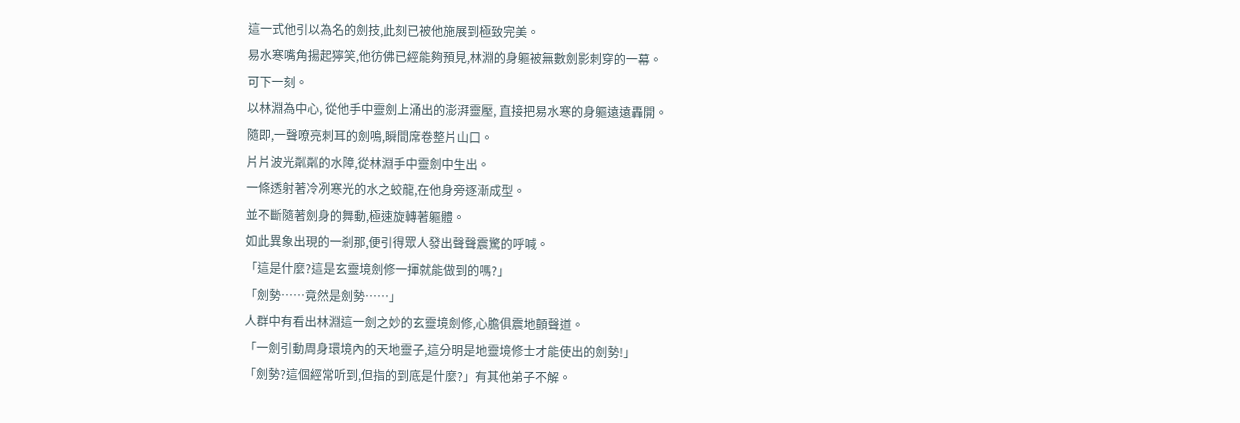這一式他引以為名的劍技,此刻已被他施展到極致完美。
易水寒嘴角揚起獰笑,他彷佛已經能夠預見,林淵的身軀被無數劍影刺穿的一幕。
可下一刻。
以林淵為中心, 從他手中靈劍上涌出的澎湃靈壓, 直接把易水寒的身軀遠遠轟開。
隨即,一聲嘹亮刺耳的劍鳴,瞬間席卷整片山口。
片片波光粼粼的水障,從林淵手中靈劍中生出。
一條透射著冷冽寒光的水之蛟龍,在他身旁逐漸成型。
並不斷隨著劍身的舞動,極速旋轉著軀體。
如此異象出現的一剎那,便引得眾人發出聲聲震驚的呼喊。
「這是什麼?這是玄靈境劍修一揮就能做到的嗎?」
「劍勢……竟然是劍勢……」
人群中有看出林淵這一劍之妙的玄靈境劍修,心膽俱震地顫聲道。
「一劍引動周身環境內的天地靈子,這分明是地靈境修士才能使出的劍勢!」
「劍勢?這個經常听到,但指的到底是什麼?」有其他弟子不解。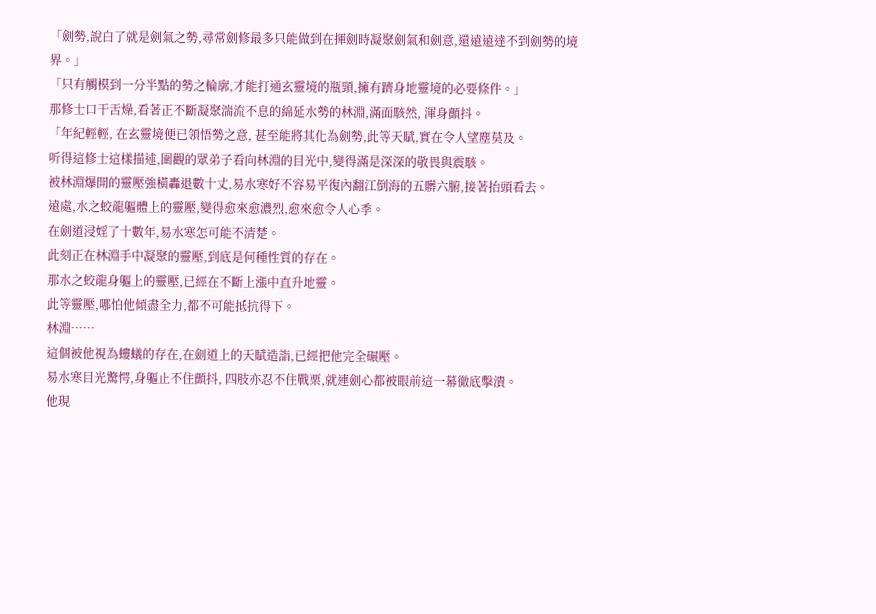「劍勢,說白了就是劍氣之勢,尋常劍修最多只能做到在揮劍時凝聚劍氣和劍意,還遠遠達不到劍勢的境界。」
「只有觸模到一分半點的勢之輪廓,才能打通玄靈境的瓶頸,擁有躋身地靈境的必要條件。」
那修士口干舌燥,看著正不斷凝聚湍流不息的綿延水勢的林淵,滿面駭然, 渾身顫抖。
「年紀輕輕, 在玄靈境便已領悟勢之意, 甚至能將其化為劍勢,此等天賦,實在令人望塵莫及。
听得這修士這樣描述,圍觀的眾弟子看向林淵的目光中,變得滿是深深的敬畏與震駭。
被林淵爆開的靈壓強橫轟退數十丈,易水寒好不容易平復內翻江倒海的五髒六腑,接著抬頭看去。
遠處,水之蛟龍軀體上的靈壓,變得愈來愈濃烈,愈來愈令人心季。
在劍道浸婬了十數年,易水寒怎可能不清楚。
此刻正在林淵手中凝聚的靈壓,到底是何種性質的存在。
那水之蛟龍身軀上的靈壓,已經在不斷上漲中直升地靈。
此等靈壓,哪怕他傾盡全力,都不可能抵抗得下。
林淵……
這個被他視為螻蟻的存在,在劍道上的天賦造詣,已經把他完全碾壓。
易水寒目光驚愕,身軀止不住顫抖, 四肢亦忍不住戰栗,就連劍心都被眼前這一幕徹底擊潰。
他現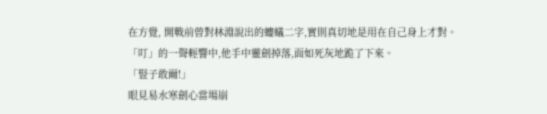在方覺, 開戰前曾對林淵說出的螻蟻二字,實則真切地是用在自己身上才對。
「叮」的一聲輕響中,他手中靈劍掉落,面如死灰地跪了下來。
「豎子敢爾!」
眼見易水寒劍心當場崩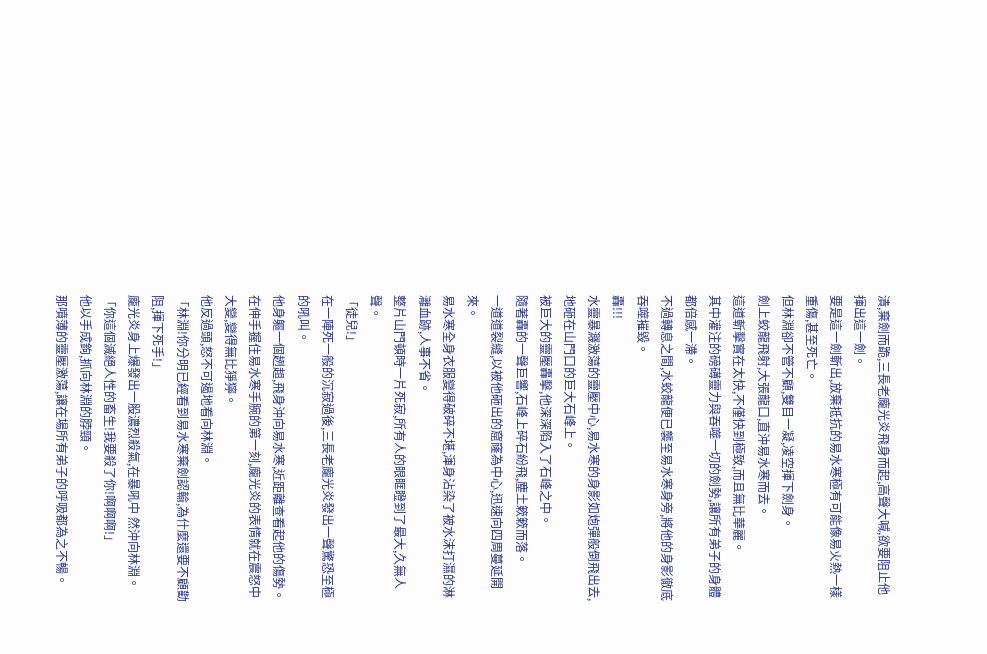潰,棄劍而跪,三長老龐光炎飛身而起,高聲大喊,欲要阻止他揮出這一劍。
要是這一劍斬出,放棄抵抗的易水寒極有可能像易火熱一樣重傷,甚至死亡。
但林淵卻不管不顧,雙目一凝,凌空揮下劍身。
劍上蛟龍飛射,大張龍口,直沖易水寒而去。
這道斬擊實在太快,不僅快到極致,而且無比華麗。
其中灌注的磅礡靈力與吞噬一切的劍勢,讓所有弟子的身體都倍感一滯。
不過轉息之間,水蛟龍便已襲至易水寒身旁,將他的身影徹底吞噬摧毀。
轟!!!
水靈暴濺激蕩的靈壓中心,易水寒的身影如炮彈般倒飛出去, 地砸在山門口的巨大石峰上。
被巨大的靈壓轟擊,他深深陷入了石峰之中。
隨著轟的一聲巨響,石峰上碎石紛飛,塵土簌簌而落。
一道道裂縫,以被他砸出的窟窿為中心,迅速向四周蔓延開來。
易水寒全身衣服變得破碎不堪,渾身沾染了被水沫打濕的淋灕血跡,人事不省。
整片山門頓時一片死寂,所有人的眼眶瞪到了最大,久無人聲。
「徒兒!」
在一陣死一般的沉寂過後,三長老龐光炎發出一聲驚恐至極的吼叫。
他身軀一個趔趄,飛身沖向易水寒,近距離查看起他的傷勢。
在伸手握住易水寒手腕的第一刻,龐光炎的表情就在震怒中大變,變得無比猙獰。
他反過頭,怒不可遏地看向林淵。
「林淵!你分明已經看到易水寒棄劍認輸,為什麼還要不顧勸阻,揮下死手!」
龐光炎身上爆發出一股濃烈殺氣,在暴吼中 然沖向林淵。
「你這個滅絕人性的畜生!我要殺了你!啊啊啊!」
他以手成鉤,抓向林淵的脖頸。
那噴薄的靈壓激蕩,讓在場所有弟子的呼吸都為之不暢。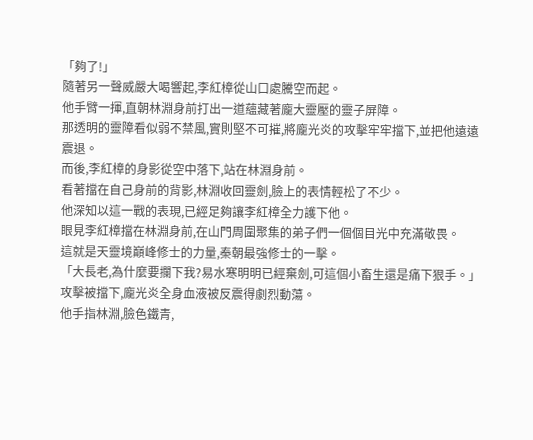「夠了!」
隨著另一聲威嚴大喝響起,李紅樟從山口處騰空而起。
他手臂一揮,直朝林淵身前打出一道蘊藏著龐大靈壓的靈子屏障。
那透明的靈障看似弱不禁風,實則堅不可摧,將龐光炎的攻擊牢牢擋下,並把他遠遠震退。
而後,李紅樟的身影從空中落下,站在林淵身前。
看著擋在自己身前的背影,林淵收回靈劍,臉上的表情輕松了不少。
他深知以這一戰的表現,已經足夠讓李紅樟全力護下他。
眼見李紅樟擋在林淵身前,在山門周圍聚集的弟子們一個個目光中充滿敬畏。
這就是天靈境巔峰修士的力量,秦朝最強修士的一擊。
「大長老,為什麼要攔下我?易水寒明明已經棄劍,可這個小畜生還是痛下狠手。」
攻擊被擋下,龐光炎全身血液被反震得劇烈動蕩。
他手指林淵,臉色鐵青,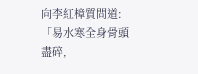向李紅樟質問道:
「易水寒全身骨頭盡碎,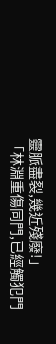靈脈盡裂,幾近殘廢!」
「林淵重傷同門,已經觸犯門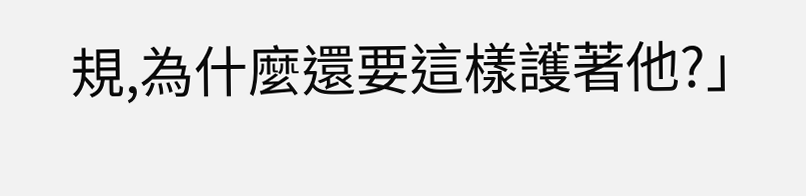規,為什麼還要這樣護著他?」